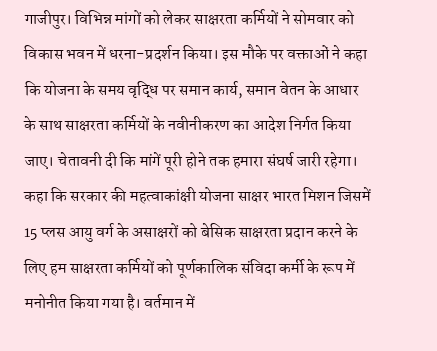गाजीपुर। विभिन्न मांगों को लेकर साक्षरता कर्मियों ने सोमवार को विकास भवन में धरना-प्रदर्शन किया। इस मौके पर वक्ताओं ने कहा कि योजना के समय वृद्धि पर समान कार्य, समान वेतन के आधार के साथ साक्षरता कर्मियों के नवीनीकरण का आदेश निर्गत किया जाए। चेतावनी दी कि मांगें पूरी होने तक हमारा संघर्ष जारी रहेगा।
कहा कि सरकार की महत्वाकांक्षी योजना साक्षर भारत मिशन जिसमें 15 प्लस आयु वर्ग के असाक्षरों को बेसिक साक्षरता प्रदान करने के लिए हम साक्षरता कर्मियों को पूर्णकालिक संविदा कर्मी के रूप में मनोनीत किया गया है। वर्तमान में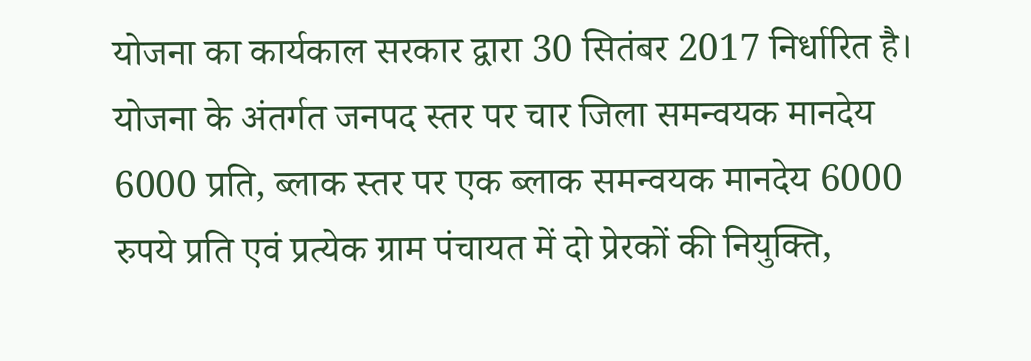योजना का कार्यकाल सरकार द्वारा 30 सितंबर 2017 निर्धारित है। योजना के अंतर्गत जनपद स्तर पर चार जिला समन्वयक मानदेय 6000 प्रति, ब्लाक स्तर पर एक ब्लाक समन्वयक मानदेय 6000 रुपये प्रति एवं प्रत्येक ग्राम पंचायत में दो प्रेरकों की नियुक्ति,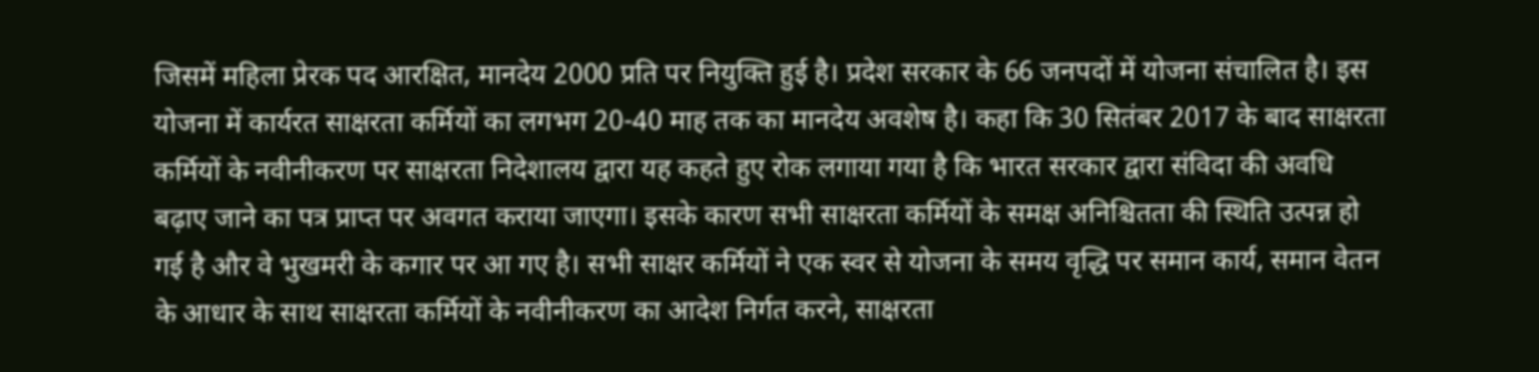जिसमें महिला प्रेरक पद आरक्षित, मानदेय 2000 प्रति पर नियुक्ति हुई है। प्रदेश सरकार के 66 जनपदों में योजना संचालित है। इस योजना में कार्यरत साक्षरता कर्मियों का लगभग 20-40 माह तक का मानदेय अवशेष है। कहा कि 30 सितंबर 2017 के बाद साक्षरता कर्मियों के नवीनीकरण पर साक्षरता निदेशालय द्वारा यह कहते हुए रोक लगाया गया है कि भारत सरकार द्वारा संविदा की अवधि बढ़ाए जाने का पत्र प्राप्त पर अवगत कराया जाएगा। इसके कारण सभी साक्षरता कर्मियों के समक्ष अनिश्चितता की स्थिति उत्पन्न हो गई है और वे भुखमरी के कगार पर आ गए है। सभी साक्षर कर्मियों ने एक स्वर से योजना के समय वृद्धि पर समान कार्य, समान वेतन के आधार के साथ साक्षरता कर्मियों के नवीनीकरण का आदेश निर्गत करने, साक्षरता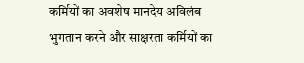कर्मियों का अवशेष मानदेय अविलंब भुगतान करने और साक्षरता कर्मियों का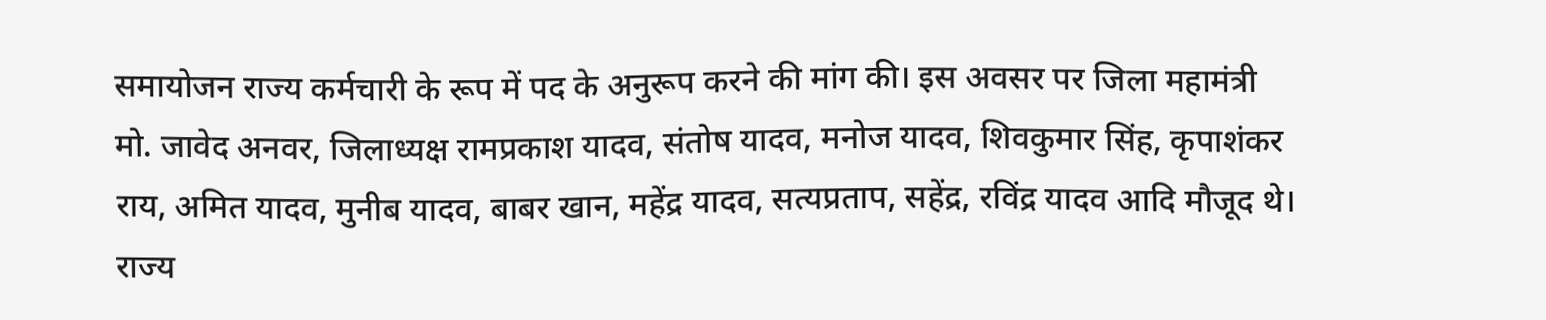समायोजन राज्य कर्मचारी के रूप में पद के अनुरूप करने की मांग की। इस अवसर पर जिला महामंत्री मो. जावेद अनवर, जिलाध्यक्ष रामप्रकाश यादव, संतोष यादव, मनोज यादव, शिवकुमार सिंह, कृपाशंकर राय, अमित यादव, मुनीब यादव, बाबर खान, महेंद्र यादव, सत्यप्रताप, सहेंद्र, रविंद्र यादव आदि मौजूद थे। राज्य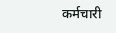कर्मचारी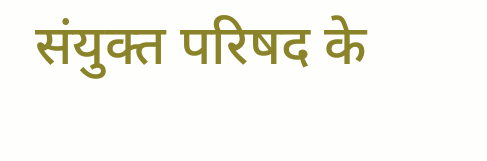संयुक्त परिषद के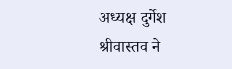अध्यक्ष दुर्गेश श्रीवास्तव ने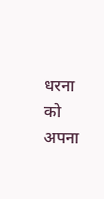धरना को अपना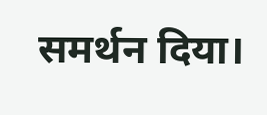समर्थन दिया।